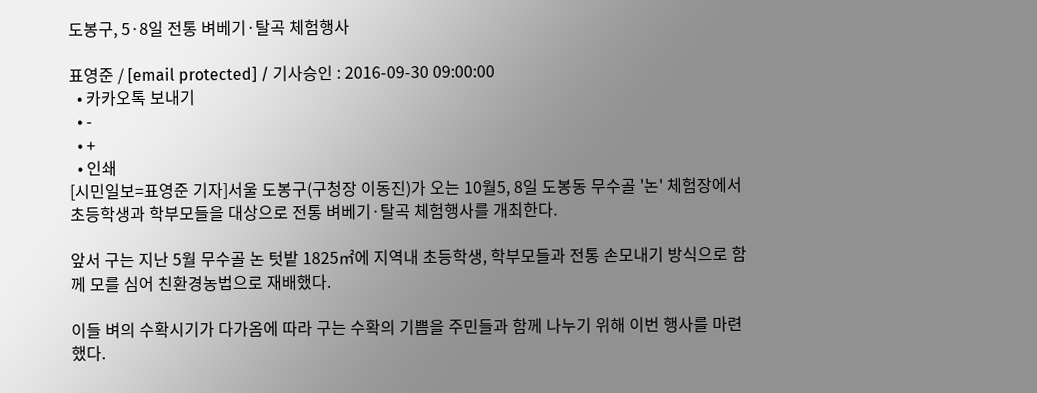도봉구, 5·8일 전통 벼베기·탈곡 체험행사

표영준 / [email protected] / 기사승인 : 2016-09-30 09:00:00
  • 카카오톡 보내기
  • -
  • +
  • 인쇄
[시민일보=표영준 기자]서울 도봉구(구청장 이동진)가 오는 10월5, 8일 도봉동 무수골 '논' 체험장에서 초등학생과 학부모들을 대상으로 전통 벼베기·탈곡 체험행사를 개최한다.

앞서 구는 지난 5월 무수골 논 텃밭 1825㎡에 지역내 초등학생, 학부모들과 전통 손모내기 방식으로 함께 모를 심어 친환경농법으로 재배했다.

이들 벼의 수확시기가 다가옴에 따라 구는 수확의 기쁨을 주민들과 함께 나누기 위해 이번 행사를 마련했다.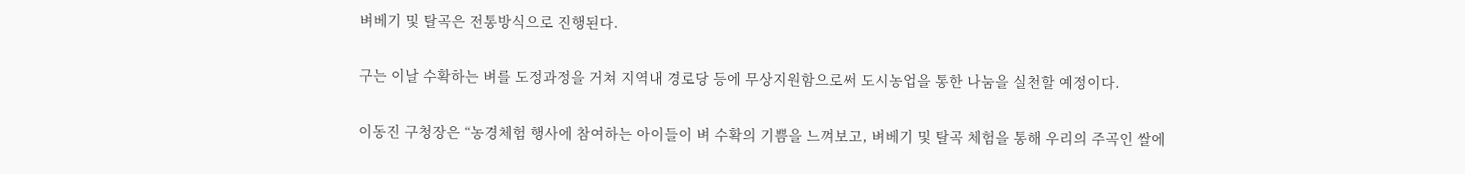벼베기 및 탈곡은 전통방식으로 진행된다.

구는 이날 수확하는 벼를 도정과정을 거쳐 지역내 경로당 등에 무상지원함으로써 도시농업을 통한 나눔을 실천할 예정이다.

이동진 구청장은 “농경체험 행사에 참여하는 아이들이 벼 수확의 기쁨을 느껴보고, 벼베기 및 탈곡 체험을 통해 우리의 주곡인 쌀에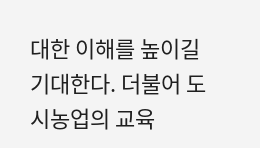대한 이해를 높이길 기대한다. 더불어 도시농업의 교육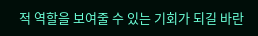적 역할을 보여줄 수 있는 기회가 되길 바란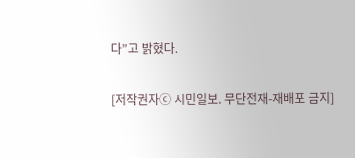다”고 밝혔다.

[저작권자ⓒ 시민일보. 무단전재-재배포 금지]